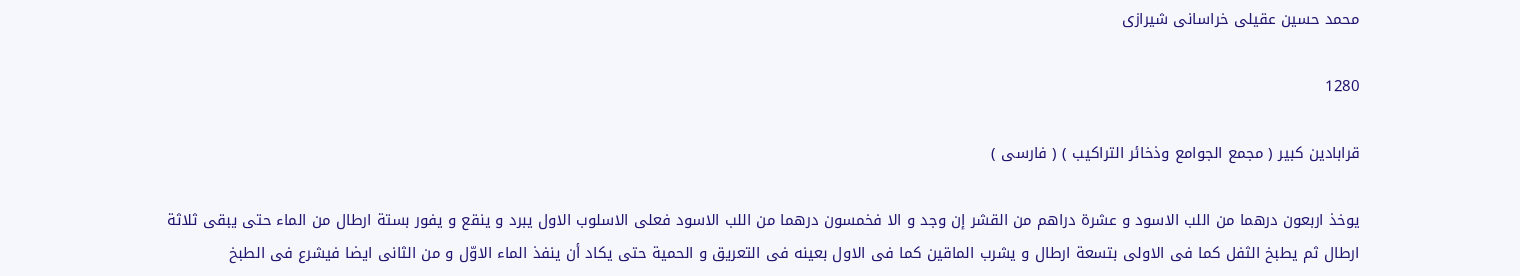محمد حسين عقيلى خراسانى شيرازى

1280

قرابادين كبير ( مجمع الجوامع وذخائر التراكيب ) ( فارسى )

يوخذ اربعون درهما من اللب الاسود و عشرة دراهم من القشر إن وجد و الا فخمسون درهما من اللب الاسود فعلى الاسلوب الاول يبرد و ينقع و يفور بستة ارطال من الماء حتى يبقى ثلاثة ارطال ثم يطبخ الثفل كما فى الاولى بتسعة ارطال و يشرب الماقين كما فى الاول بعينه فى التعريق و الحمية حتى يكاد أن ينفذ الماء الاوّل و من الثانى ايضا فيشرع فى الطبخ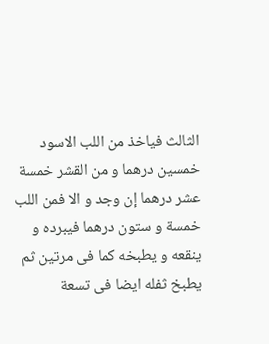الثالث فياخذ من اللب الاسود خمسين درهما و من القشر خمسة عشر درهما إن وجد و الا فمن اللب خمسة و ستون درهما فيبرده و ينقعه و يطبخه كما فى مرتين ثم يطبخ ثفله ايضا فى تسعة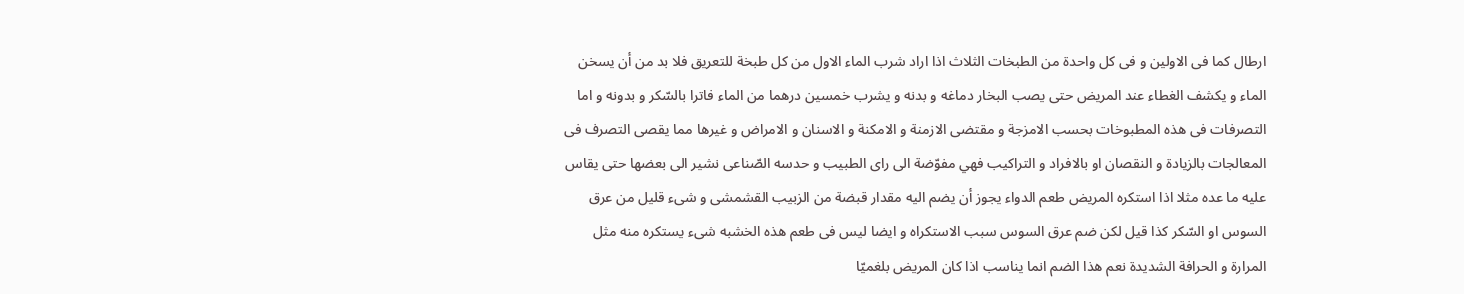ارطال كما فى الاولين و فى كل واحدة من الطبخات الثلاث اذا اراد شرب الماء الاول من كل طبخة للتعريق فلا بد من أن يسخن الماء و يكشف الغطاء عند المريض حتى يصب البخار دماغه و بدنه و يشرب خمسين درهما من الماء فاترا بالسّكر و بدونه و اما التصرفات فى هذه المطبوخات بحسب الامزجة و مقتضى الازمنة و الامكنة و الاسنان و الامراض و غيرها مما يقصى التصرف فى المعالجات بالزيادة و النقصان او بالافراد و التراكيب فهي مفوّضة الى راى الطبيب و حدسه الصّناعى نشير الى بعضها حتى يقاس عليه ما عده مثلا اذا استكره المريض طعم الدواء يجوز أن يضم اليه مقدار قبضة من الزبيب القشمشى و شىء قليل من عرق السوس او السّكر كذا قيل لكن ضم عرق السوس سبب الاستكراه و ايضا ليس فى طعم هذه الخشبه شىء يستكره منه مثل المرارة و الحرافة الشديدة نعم هذا الضم انما يناسب اذا كان المريض بلغميّا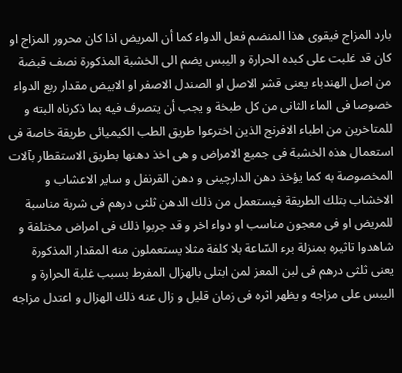بارد المزاج فيقوى هذا المنضم فعل الدواء كما أن المريض اذا كان محرور المزاج او كان قد غلبت على كبده الحرارة و اليبس يضم الى الخشبة المذكورة نصف قبضة من اصل الهندباء يعنى قشر الاصل او الصندل الاصفر او الابيض مقدار ربع الدواء خصوصا فى الماء الثانى من كل طبخة و يجب أن يتصرف فيه بما ذكرناه البته و للمتاخرين من اطباء الافرنج الذين اخترعوا طريق الطب الكيميائى طريقة خاصة فى استعمال هذه الخشبة فى جميع الامراض و هى اخذ دهنها بطريق الاستقطار بآلات المخصوصة به كما يؤخذ دهن الدارچينى و دهن القرنفل و ساير الاعشاب و الاخشاب بتلك الطريقة فيستعمل من ذلك الدهن ثلثى درهم فى شربة مناسبة للمريض او فى معجون مناسب او دواء اخر و قد جربوا ذلك فى امراض مختلفة و شاهدوا تاثيره بمنزلة برء السّاعة بلا كلفة مثلا يستعملون منه المقدار المذكورة يعنى ثلثى درهم فى لبن المعز لمن ابتلى بالهزال المفرط بسبب غلبة الحرارة و اليبس على مزاجه و يظهر اثره فى زمان قليل و زال عنه ذلك الهزال و اعتدل مزاجه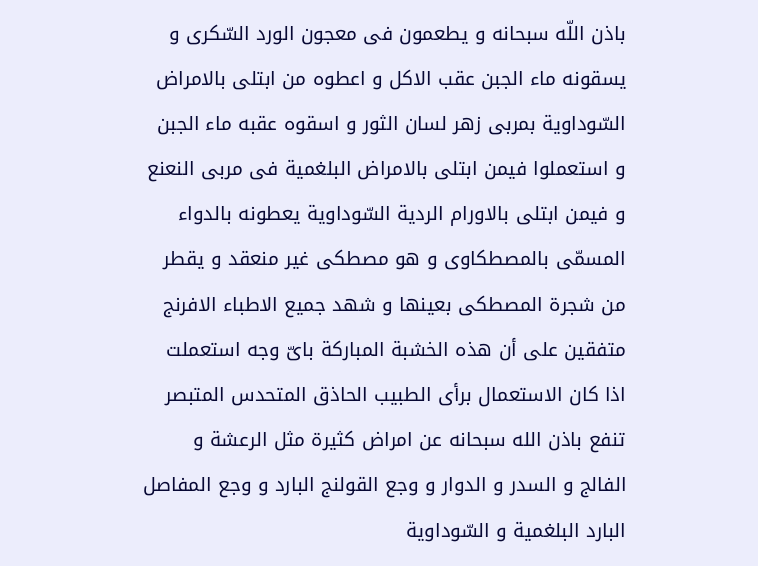باذن اللّه سبحانه و يطعمون فى معجون الورد السّكرى و يسقونه ماء الجبن عقب الاكل و اعطوه من ابتلى بالامراض السّوداوية بمربى زهر لسان الثور و اسقوه عقبه ماء الجبن و استعملوا فيمن ابتلى بالامراض البلغمية فى مربى النعنع و فيمن ابتلى بالاورام الردية السّوداوية يعطونه بالدواء المسمّى بالمصطكاوى و هو مصطكى غير منعقد و يقطر من شجرة المصطكى بعينها و شهد جميع الاطباء الافرنج متفقين على أن هذه الخشبة المباركة باىّ وجه استعملت اذا كان الاستعمال برأى الطبيب الحاذق المتحدس المتبصر تنفع باذن الله سبحانه عن امراض كثيرة مثل الرعشة و الفالج و السدر و الدوار و وجع القولنج البارد و وجع المفاصل البارد البلغمية و السّوداوية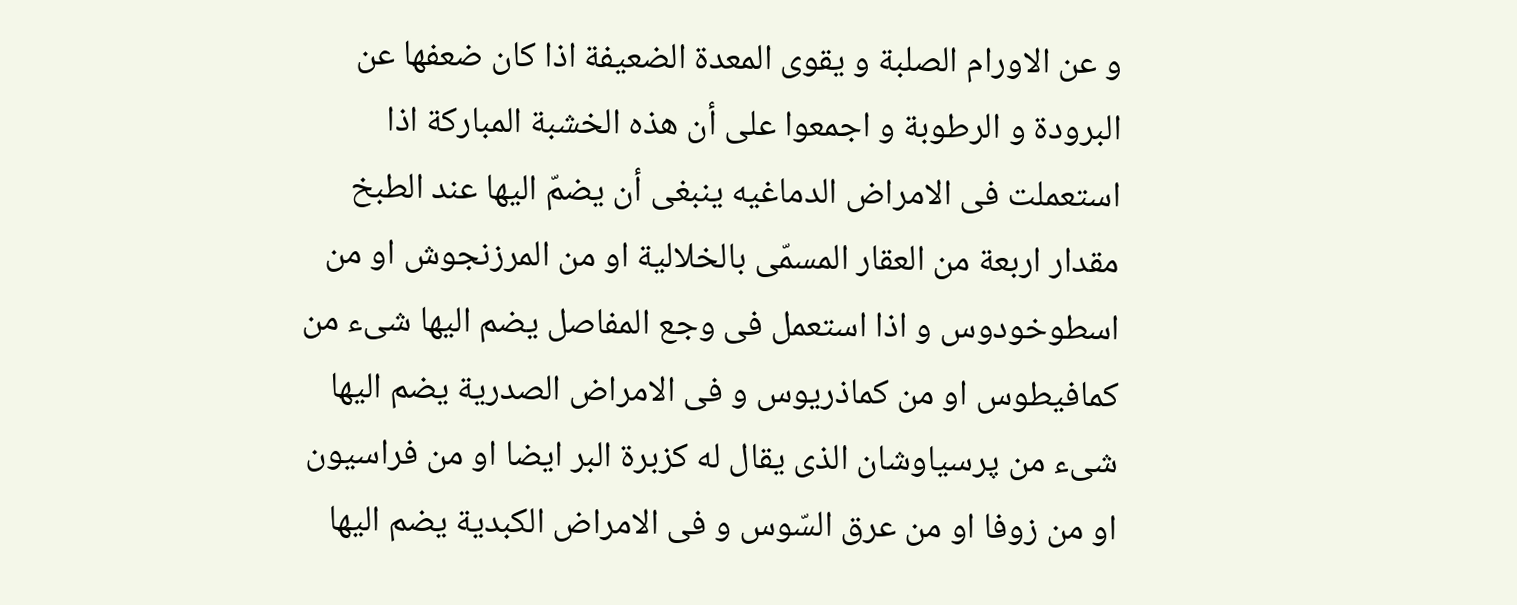و عن الاورام الصلبة و يقوى المعدة الضعيفة اذا كان ضعفها عن البرودة و الرطوبة و اجمعوا على أن هذه الخشبة المباركة اذا استعملت فى الامراض الدماغيه ينبغى أن يضمّ اليها عند الطبخ مقدار اربعة من العقار المسمّى بالخلالية او من المرزنجوش او من اسطوخودوس و اذا استعمل فى وجع المفاصل يضم اليها شىء من كمافيطوس او من كماذريوس و فى الامراض الصدرية يضم اليها شىء من پرسياوشان الذى يقال له كزبرة البر ايضا او من فراسيون او من زوفا او من عرق السّوس و فى الامراض الكبدية يضم اليها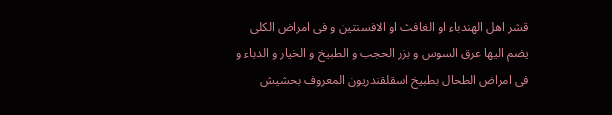قشر اهل الهندباء او الغافث او الافسنتين و فى امراض الكلى يضم اليها عرق السوس و بزر الحجب و الطبيخ و الخيار و الدباء و فى امراض الطحال بطبيخ اسقلقندريون المعروف بحشيش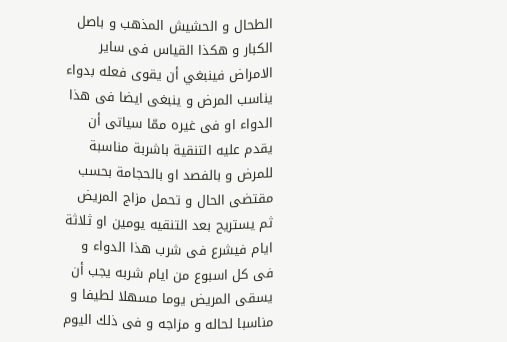الطحال و الحشيش المذهب و باصل الكبار و هكذا القياس فى ساير الامراض فينبغي أن يقوى فعله بدواء يناسب المرض و ينبغى ايضا فى هذا الدواء او فى غيره ممّا سياتى أن يقدم عليه التنقية باشربة مناسبة للمرض و بالفصد او بالحجامة بحسب مقتضى الحال و تحمل مزاج المريض ثم يستريح بعد التنقيه يومين او ثلاثة ايام فيشرع فى شرب هذا الدواء و فى كل اسبوع من ايام شربه يجب أن يسقى المريض يوما مسهلا لطيفا و مناسبا لحاله و مزاجه و فى ذلك اليوم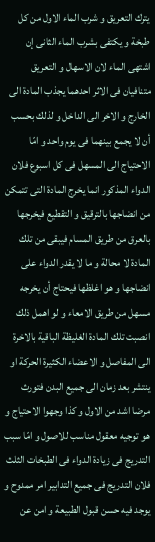يترك التعريق و شرب الماء الاول من كل طبخة و يكتفى بشرب الماء الثانى إن اشتهى الماء لان الاسهال و التعريق متنافيان فى الاثر احدهما يجذب المادة الى الخارج و الاخر الى الداخل و لذلك بحسب أن لا يجمع بينهما فى يوم واحد و امّا الاحتياج الى المسهل فى كل اسبوع فلان الدواء المذكور انما يخرج المادة التى تتمكن من انضاجها بالترقيق و التقطيع فيخرجها بالعرق من طريق المسام فيبقى من تلك المادة لا محالة و ما لا يقدر الدواء على انضاجها و هو اغلظها فيحتاج أن يخرجه مسهل من طريق الامعاء و لو اهمل ذلك انصبت تلك المادة الغليظة الباقية بالاخرة الى المفاصل و الاعضاء الكثيرة الحركة او ينتشر بعد زمان الى جميع البدن فتورث مرضا اشد من الاول و كذا وجهوا الاحتياج و هو توجيه معقول مناسب للاصول و امّا سبب التدريج فى زيادة الدواء فى الطبخات الثلث فلان التدريج فى جميع التدابير امر ممدوح و يوجد فيه حسن قبول الطبيعة و امن عن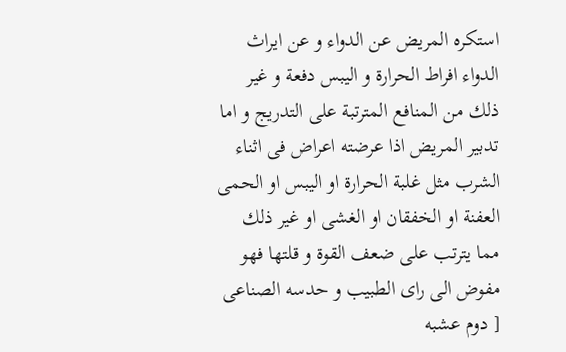استكره المريض عن الدواء و عن ايراث الدواء افراط الحرارة و اليبس دفعة و غير ذلك من المنافع المترتبة على التدريج و اما تدبير المريض اذا عرضته اعراض فى اثناء الشرب مثل غلبة الحرارة او اليبس او الحمى العفنة او الخفقان او الغشى او غير ذلك مما يترتب على ضعف القوة و قلتها فهو مفوض الى راى الطبيب و حدسه الصناعى [ دوم عشبه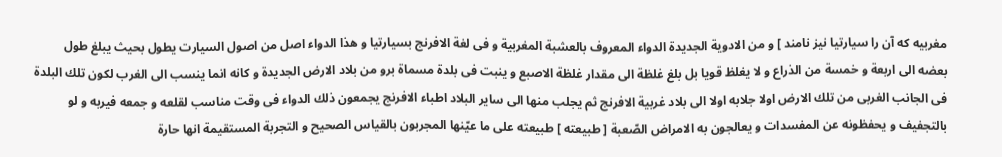مغربيه كه آن را سيارتيا نيز نامند ] و من الادوية الجديدة الدواء المعروف بالعشبة المغربية و فى لغة الافرنج بسيارتيا و هذا الدواء اصل من اصول السيارت يطول بحيث يبلغ طول بعضه الى اربعة و خمسة من الذراع و لا يغلظ قويا بل بلغ غلظة الى مقدار غلظة الاصبع و ينبت فى بلدة مسماة برو من بلاد الارض الجديدة و كانه انما ينسب الى الغرب لكون تلك البلدة فى الجانب الغربى من تلك الارض اولا جلابه اولا الى بلاد غربية الافرنج ثم يجلب منها الى ساير البلاد اطباء الافرنج يجمعون ذلك الدواء فى وقت مناسب لقلعه و جمعه فيربه و لو بالتجفيف و يحفظونه عن المفسدات و يعالجون به الامراض الصّعبة [ طبيعته ] طبيعته على ما عيّنها المجربون بالقياس الصحيح و التجربة المستقيمة انها حارة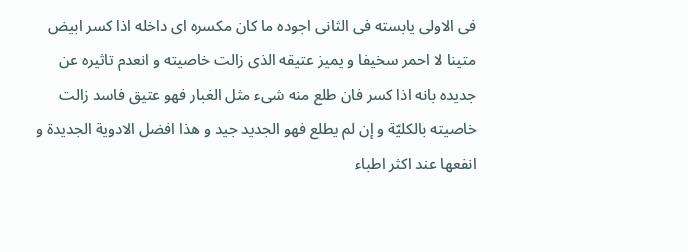فى الاولى يابسته فى الثانى اجوده ما كان مكسره اى داخله اذا كسر ابيض متينا لا احمر سخيفا و يميز عتيقه الذى زالت خاصيته و انعدم تاثيره عن جديده بانه اذا كسر فان طلع منه شىء مثل الغبار فهو عتيق فاسد زالت خاصيته بالكليّة و إن لم يطلع فهو الجديد جيد و هذا افضل الادوية الجديدة و انفعها عند اكثر اطباء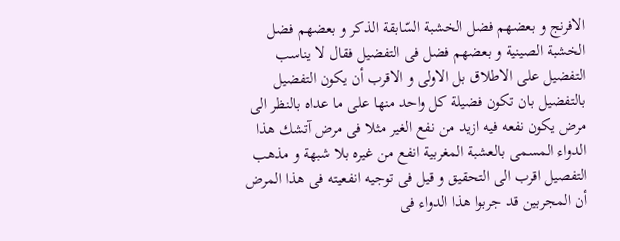الافرنج و بعضهم فضل الخشبة السّابقة الذكر و بعضهم فضل الخشبة الصينية و بعضهم فضل فى التفضيل فقال لا يناسب التفضيل على الاطلاق بل الاولى و الاقرب أن يكون التفضيل بالتفضيل بان تكون فضيلة كل واحد منها على ما عداه بالنظر الى مرض يكون نفعه فيه ازيد من نفع الغير مثلا فى مرض آتشك هذا الدواء المسمى بالعشبة المغربية انفع من غيره بلا شبهة و مذهب التفصيل اقرب الى التحقيق و قيل فى توجيه انفعيته فى هذا المرض أن المجربين قد جربوا هذا الدواء فى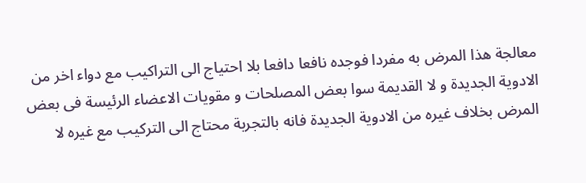معالجة هذا المرض به مفردا فوجده نافعا دافعا بلا احتياج الى التراكيب مع دواء اخر من الادوية الجديدة و لا القديمة سوا بعض المصلحات و مقويات الاعضاء الرئيسة فى بعض المرض بخلاف غيره من الادوية الجديدة فانه بالتجربة محتاج الى التركيب مع غيره لا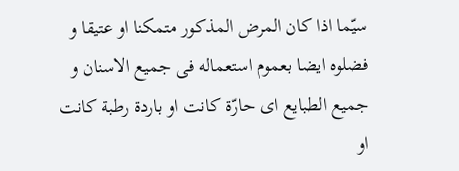سيّما اذا كان المرض المذكور متمكنا او عتيقا و فضلوه ايضا بعموم استعماله فى جميع الاسنان و جميع الطبايع اى حارّة كانت او باردة رطبة كانت او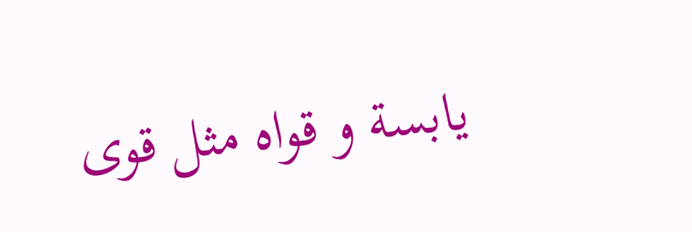يابسة و قواه مثل قوى